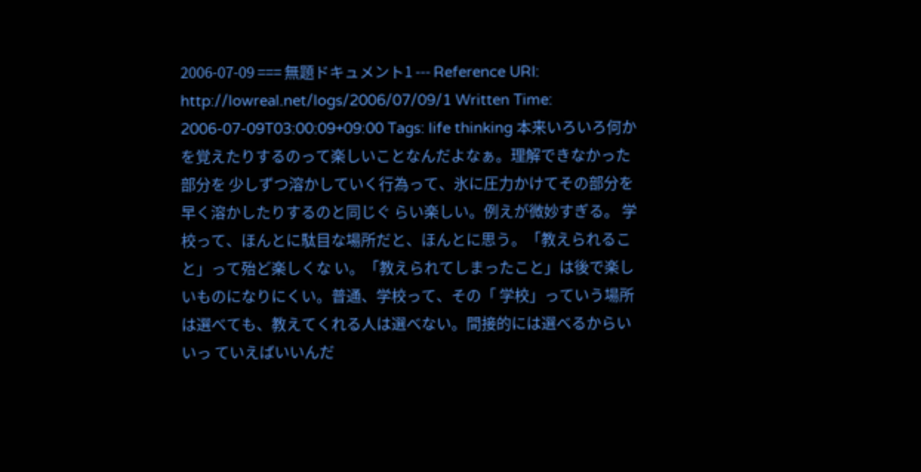2006-07-09 === 無題ドキュメント1 --- Reference URI: http://lowreal.net/logs/2006/07/09/1 Written Time: 2006-07-09T03:00:09+09:00 Tags: life thinking 本来いろいろ何かを覚えたりするのって楽しいことなんだよなぁ。理解できなかった部分を 少しずつ溶かしていく行為って、氷に圧力かけてその部分を早く溶かしたりするのと同じぐ らい楽しい。例えが微妙すぎる。 学校って、ほんとに駄目な場所だと、ほんとに思う。「教えられること」って殆ど楽しくな い。「教えられてしまったこと」は後で楽しいものになりにくい。普通、学校って、その「 学校」っていう場所は選べても、教えてくれる人は選べない。間接的には選べるからいいっ ていえばいいんだ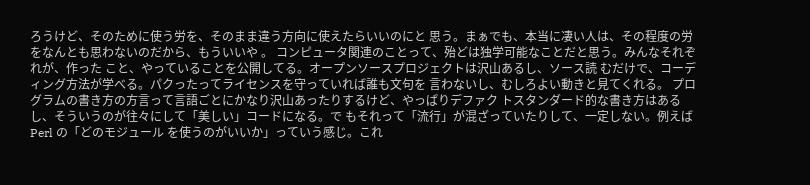ろうけど、そのために使う労を、そのまま違う方向に使えたらいいのにと 思う。まぁでも、本当に凄い人は、その程度の労をなんとも思わないのだから、もういいや 。 コンピュータ関連のことって、殆どは独学可能なことだと思う。みんなそれぞれが、作った こと、やっていることを公開してる。オープンソースプロジェクトは沢山あるし、ソース読 むだけで、コーディング方法が学べる。パクったってライセンスを守っていれば誰も文句を 言わないし、むしろよい動きと見てくれる。 プログラムの書き方の方言って言語ごとにかなり沢山あったりするけど、やっぱりデファク トスタンダード的な書き方はあるし、そういうのが往々にして「美しい」コードになる。で もそれって「流行」が混ざっていたりして、一定しない。例えば Perl の「どのモジュール を使うのがいいか」っていう感じ。これ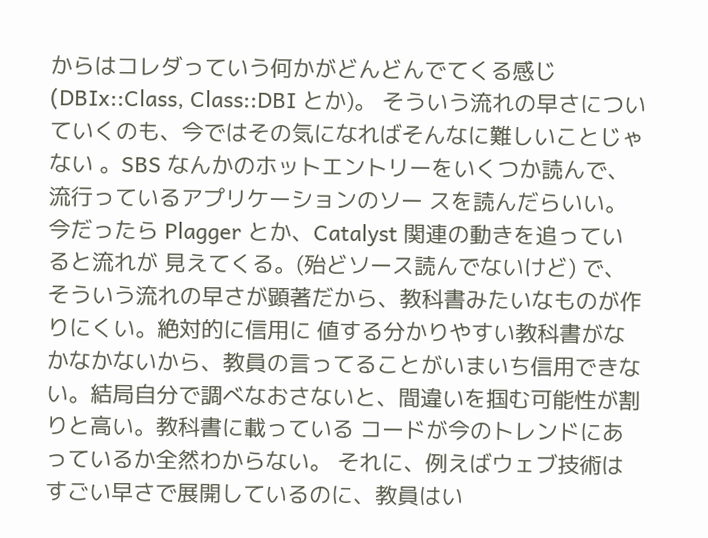からはコレダっていう何かがどんどんでてくる感じ (DBIx::Class, Class::DBI とか)。 そういう流れの早さについていくのも、今ではその気になればそんなに難しいことじゃない 。SBS なんかのホットエントリーをいくつか読んで、流行っているアプリケーションのソー スを読んだらいい。今だったら Plagger とか、Catalyst 関連の動きを追っていると流れが 見えてくる。(殆どソース読んでないけど) で、そういう流れの早さが顕著だから、教科書みたいなものが作りにくい。絶対的に信用に 値する分かりやすい教科書がなかなかないから、教員の言ってることがいまいち信用できな い。結局自分で調べなおさないと、間違いを掴む可能性が割りと高い。教科書に載っている コードが今のトレンドにあっているか全然わからない。 それに、例えばウェブ技術はすごい早さで展開しているのに、教員はい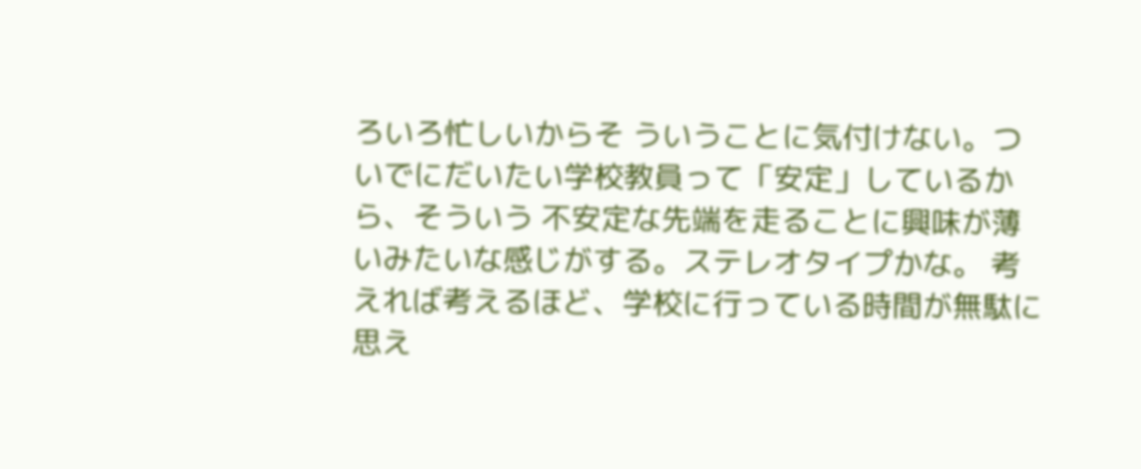ろいろ忙しいからそ ういうことに気付けない。ついでにだいたい学校教員って「安定」しているから、そういう 不安定な先端を走ることに興味が薄いみたいな感じがする。ステレオタイプかな。 考えれば考えるほど、学校に行っている時間が無駄に思え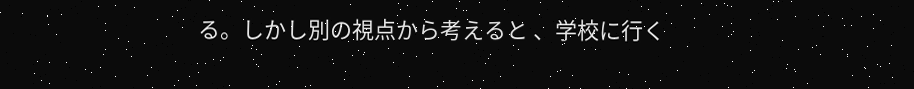る。しかし別の視点から考えると 、学校に行く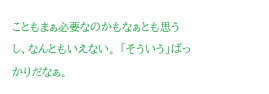こともまぁ必要なのかもなぁとも思うし、なんともいえない。 「そういう」ばっかりだなぁ。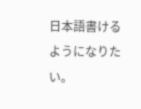日本語書けるようになりたい。